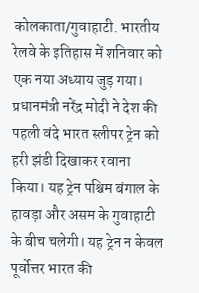कोलकाता/गुवाहाटी. भारतीय रेलवे के इतिहास में शनिवार को एक नया अध्याय जुड़ गया। प्रधानमंत्री नरेंद्र मोदी ने देश की पहली वंदे भारत स्लीपर ट्रेन को हरी झंडी दिखाकर रवाना किया। यह ट्रेन पश्चिम बंगाल के हावड़ा और असम के गुवाहाटी के बीच चलेगी। यह ट्रेन न केवल पूर्वोत्तर भारत की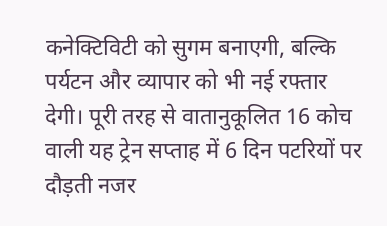कनेक्टिविटी को सुगम बनाएगी, बल्कि पर्यटन और व्यापार को भी नई रफ्तार देगी। पूरी तरह से वातानुकूलित 16 कोच वाली यह ट्रेन सप्ताह में 6 दिन पटरियों पर दौड़ती नजर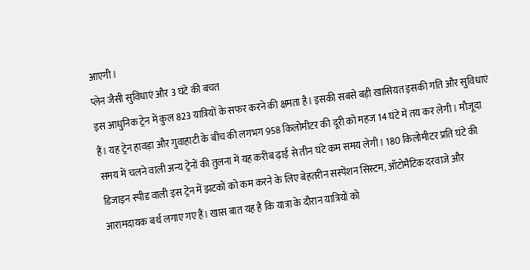आएगी।
प्लेन जैसी सुविधाएं और 3 घंटे की बचत
इस आधुनिक ट्रेन में कुल 823 यात्रियों के सफर करने की क्षमता है। इसकी सबसे बड़ी खासियत इसकी गति और सुविधाएं हैं। यह ट्रेन हावड़ा और गुवाहाटी के बीच की लगभग 958 किलोमीटर की दूरी को महज 14 घंटे में तय कर लेगी। मौजूदा समय में चलने वाली अन्य ट्रेनों की तुलना में यह करीब ढ़ाई से तीन घंटे कम समय लेगी। 180 किलोमीटर प्रति घंटे की डिजाइन स्पीड वाली इस ट्रेन में झटकों को कम करने के लिए बेहतरीन सस्पेंशन सिस्टम, ऑटोमैटिक दरवाजे और आरामदायक बर्थ लगाए गए हैं। खास बात यह है कि यात्रा के दौरान यात्रियों को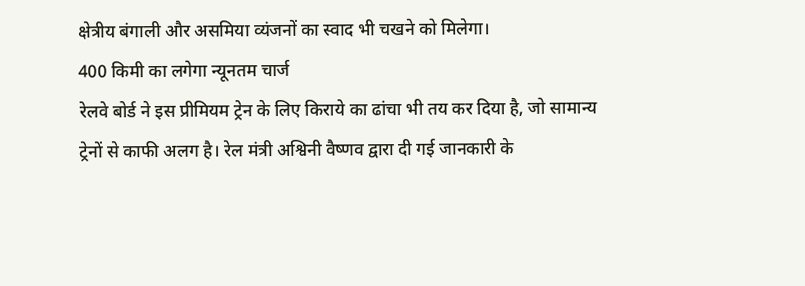क्षेत्रीय बंगाली और असमिया व्यंजनों का स्वाद भी चखने को मिलेगा।
400 किमी का लगेगा न्यूनतम चार्ज
रेलवे बोर्ड ने इस प्रीमियम ट्रेन के लिए किराये का ढांचा भी तय कर दिया है, जो सामान्य ट्रेनों से काफी अलग है। रेल मंत्री अश्विनी वैष्णव द्वारा दी गई जानकारी के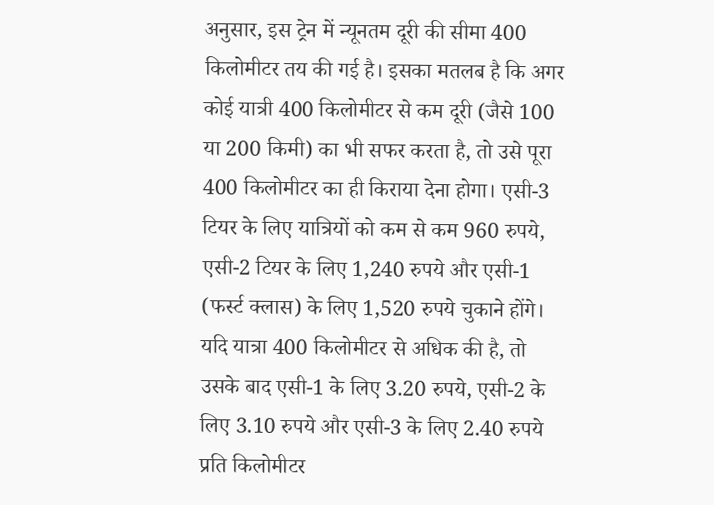अनुसार, इस ट्रेन में न्यूनतम दूरी की सीमा 400 किलोमीटर तय की गई है। इसका मतलब है कि अगर कोई यात्री 400 किलोमीटर से कम दूरी (जैसे 100 या 200 किमी) का भी सफर करता है, तो उसे पूरा 400 किलोमीटर का ही किराया देना होगा। एसी-3 टियर के लिए यात्रियों को कम से कम 960 रुपये, एसी-2 टियर के लिए 1,240 रुपये और एसी-1 (फर्स्ट क्लास) के लिए 1,520 रुपये चुकाने होंगे। यदि यात्रा 400 किलोमीटर से अधिक की है, तो उसके बाद एसी-1 के लिए 3.20 रुपये, एसी-2 के लिए 3.10 रुपये और एसी-3 के लिए 2.40 रुपये प्रति किलोमीटर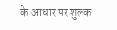के आधार पर शुल्क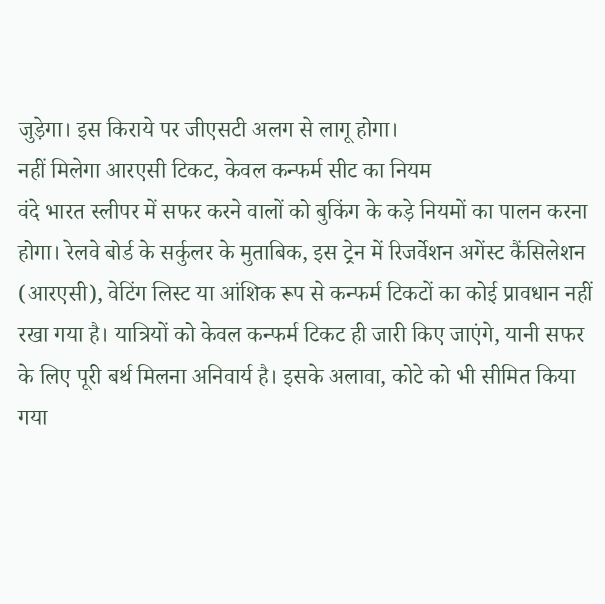जुड़ेगा। इस किराये पर जीएसटी अलग से लागू होगा।
नहीं मिलेगा आरएसी टिकट, केवल कन्फर्म सीट का नियम
वंदे भारत स्लीपर में सफर करने वालों को बुकिंग के कड़े नियमों का पालन करना होगा। रेलवे बोर्ड के सर्कुलर के मुताबिक, इस ट्रेन में रिजर्वेशन अगेंस्ट कैंसिलेशन (आरएसी), वेटिंग लिस्ट या आंशिक रूप से कन्फर्म टिकटों का कोई प्रावधान नहीं रखा गया है। यात्रियों को केवल कन्फर्म टिकट ही जारी किए जाएंगे, यानी सफर के लिए पूरी बर्थ मिलना अनिवार्य है। इसके अलावा, कोटे को भी सीमित किया गया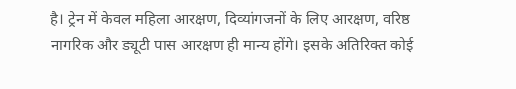है। ट्रेन में केवल महिला आरक्षण, दिव्यांगजनों के लिए आरक्षण, वरिष्ठ नागरिक और ड्यूटी पास आरक्षण ही मान्य होंगे। इसके अतिरिक्त कोई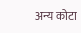अन्य कोटा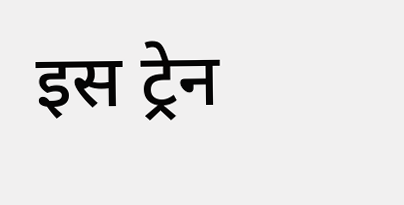इस ट्रेन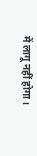में लागू नहीं होगा।